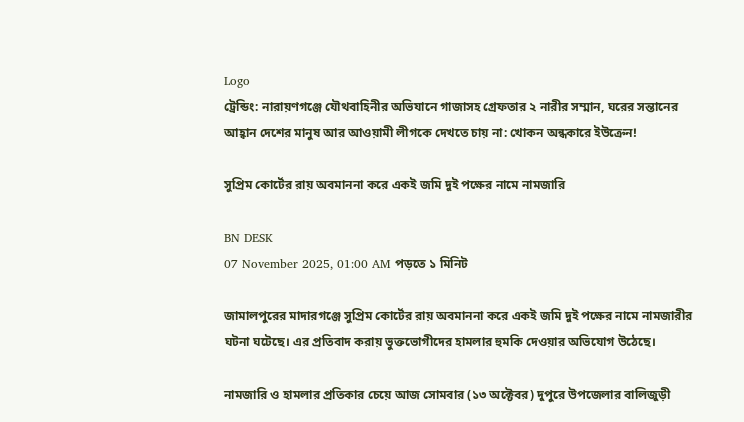Logo
ট্রেন্ডিং: নারায়ণগঞ্জে যৌথবাহিনীর অভিযানে গাজাসহ গ্রেফতার ২ নারীর সম্মান, ঘরের সন্তানের আহ্বান দেশের মানুষ আর আওয়ামী লীগকে দেখতে চায় না: খোকন অন্ধকারে ইউক্রেন!

সুপ্রিম কোর্টের রায় অবমাননা করে একই জমি দুই পক্ষের নামে নামজারি

BN DESK
07 November 2025, 01:00 AM পড়তে ১ মিনিট

জামালপুরের মাদারগঞ্জে সুপ্রিম কোর্টের রায় অবমাননা করে একই জমি দুই পক্ষের নামে নামজারীর ঘটনা ঘটেছে। এর প্রতিবাদ করায় ভুক্তভোগীদের হামলার হুমকি দেওয়ার অভিযোগ উঠেছে।

নামজারি ও হামলার প্রতিকার চেয়ে আজ সোমবার (১৩ অক্টেবর) দুপুরে উপজেলার বালিজুড়ী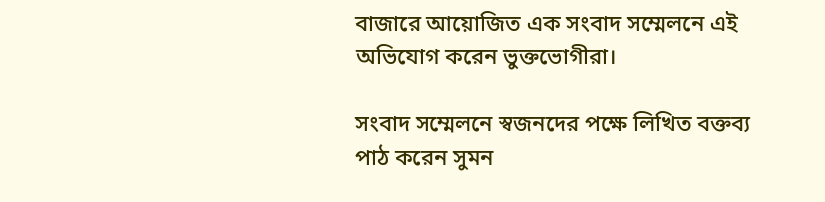বাজারে আয়োজিত এক সংবাদ সম্মেলনে এই অভিযোগ করেন ভুক্তভোগীরা।

সংবাদ সম্মেলনে স্বজনদের পক্ষে লিখিত বক্তব্য পাঠ করেন সুমন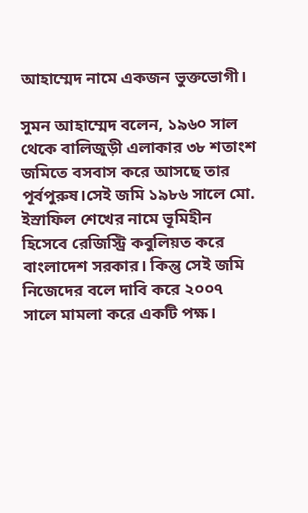আহাম্মেদ নামে একজন ভুক্তভোগী।

সুমন আহাম্মেদ বলেন, ১৯৬০ সাল থেকে বালিজুড়ী এলাকার ৩৮ শতাংশ জমিতে বসবাস করে আসছে তার পূর্বপুরুষ।সেই জমি ১৯৮৬ সালে মো. ইস্রাফিল শেখের নামে ভূমিহীন হিসেবে রেজিস্ট্রি কবুলিয়ত করে বাংলাদেশ সরকার। কিন্তু সেই জমি নিজেদের বলে দাবি করে ২০০৭ সালে মামলা করে একটি পক্ষ।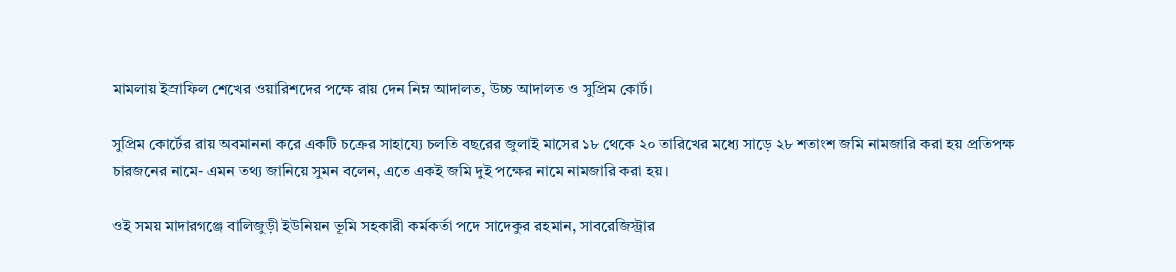মামলায় ইস্রাফিল শেখের ওয়ারিশদের পক্ষে রায় দেন নিম্ন আদালত, উচ্চ আদালত ও সুপ্রিম কোর্ট।

সুপ্রিম কোর্টের রায় অবমাননা করে একটি চক্রের সাহায্যে চলতি বছরের জুলাই মাসের ১৮ থেকে ২০ তারিখের মধ্যে সাড়ে ২৮ শতাংশ জমি নামজারি করা হয় প্রতিপক্ষ চারজনের নামে- এমন তথ্য জানিয়ে সুমন বলেন, এতে একই জমি দুই পক্ষের নামে নামজারি করা হয়।

ওই সময় মাদারগঞ্জে বালিজুড়ী ইউনিয়ন ভূমি সহকারী কর্মকর্তা পদে সাদেকুর রহমান, সাবরেজিস্ট্রার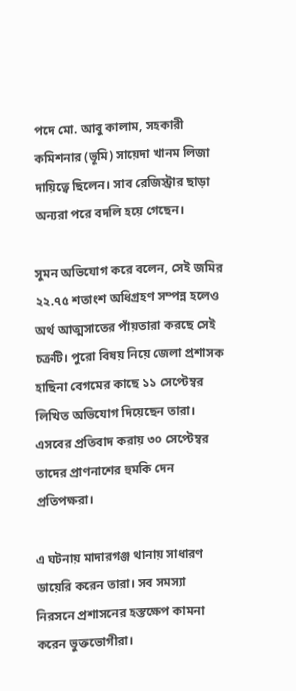পদে মো. আবু কালাম, সহকারী কমিশনার (ভূমি) সায়েদা খানম লিজা দায়িত্বে ছিলেন। সাব রেজিস্ট্রার ছাড়া অন্যরা পরে বদলি হয়ে গেছেন।

সুমন অভিযোগ করে বলেন, সেই জমির ২২.৭৫ শতাংশ অধিগ্রহণ সম্পন্ন হলেও অর্থ আত্মসাতের পাঁয়তারা করছে সেই চক্রটি। পুরো বিষয় নিয়ে জেলা প্রশাসক হাছিনা বেগমের কাছে ১১ সেপ্টেম্বর লিখিত অভিযোগ দিয়েছেন তারা। এসবের প্রতিবাদ করায় ৩০ সেপ্টেম্বর তাদের প্রাণনাশের হুমকি দেন প্রতিপক্ষরা।

এ ঘটনায় মাদারগঞ্জ থানায় সাধারণ ডায়েরি করেন তারা। সব সমস্যা নিরসনে প্রশাসনের হস্তক্ষেপ কামনা করেন ভুক্তভোগীরা।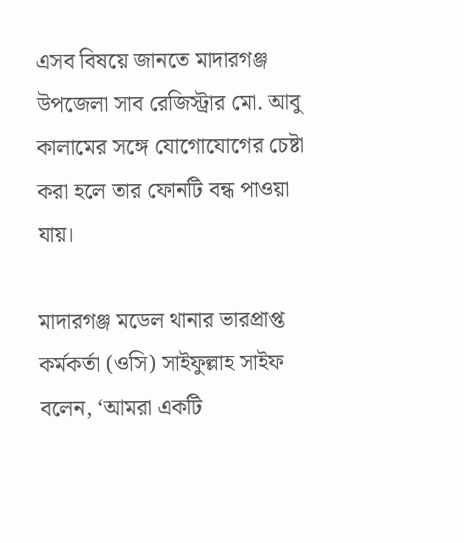এসব বিষয়ে জানতে মাদারগঞ্জ উপজেলা সাব রেজিস্ট্রার মো. আবু কালামের সঙ্গে যোগোযোগের চেষ্টা করা হলে তার ফোনটি বন্ধ পাওয়া যায়।

মাদারগঞ্জ মডেল থানার ভারপ্রাপ্ত কর্মকর্তা (ওসি) সাইফুল্লাহ সাইফ বলেন, ‘আমরা একটি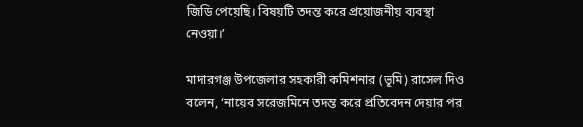জিডি পেয়েছি। বিষয়টি তদন্ত করে প্রয়োজনীয় ব্যবস্থা নেওয়া।’

মাদারগঞ্জ উপজেলার সহকারী কমিশনার (ভূমি) রাসেল দিও বলেন, ‘নায়েব সরেজমিনে তদন্ত করে প্রতিবেদন দেয়ার পর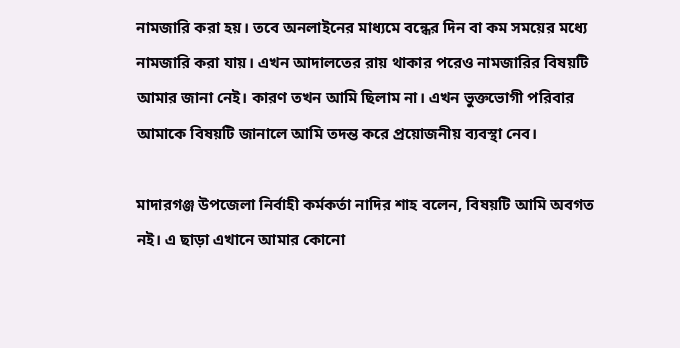নামজারি করা হয়। তবে অনলাইনের মাধ্যমে বন্ধের দিন বা কম সময়ের মধ্যে নামজারি করা যায়। এখন আদালতের রায় থাকার পরেও নামজারির বিষয়টি আমার জানা নেই। কারণ তখন আমি ছিলাম না। এখন ভুক্তভোগী পরিবার আমাকে বিষয়টি জানালে আমি তদন্ত করে প্রয়োজনীয় ব্যবস্থা নেব।

মাদারগঞ্জ উপজেলা নির্বাহী কর্মকর্তা নাদির শাহ বলেন, বিষয়টি আমি অবগত নই। এ ছাড়া এখানে আমার কোনো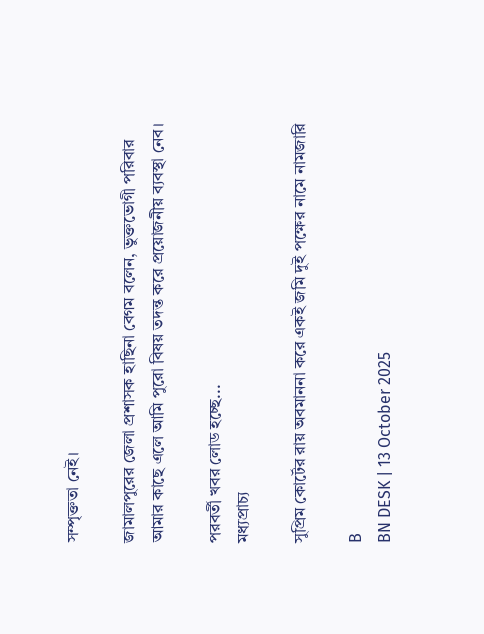সম্পৃক্ততা নেই।

জামালপুরের জেলা প্রশাসক হাছিনা বেগম বলেন, ভুক্তভোগী পরিবার আমার কাছে এলে আমি পুরো বিষয় তদন্ত করে প্রয়োজনীয় ব্যবস্থা নেব।

পরবর্তী খবর লোড হচ্ছে...
মধ্যপ্রাচ্য

সুপ্রিম কোর্টের রায় অবমাননা করে একই জমি দুই পক্ষের নামে নামজারি

B
BN DESK | 13 October 2025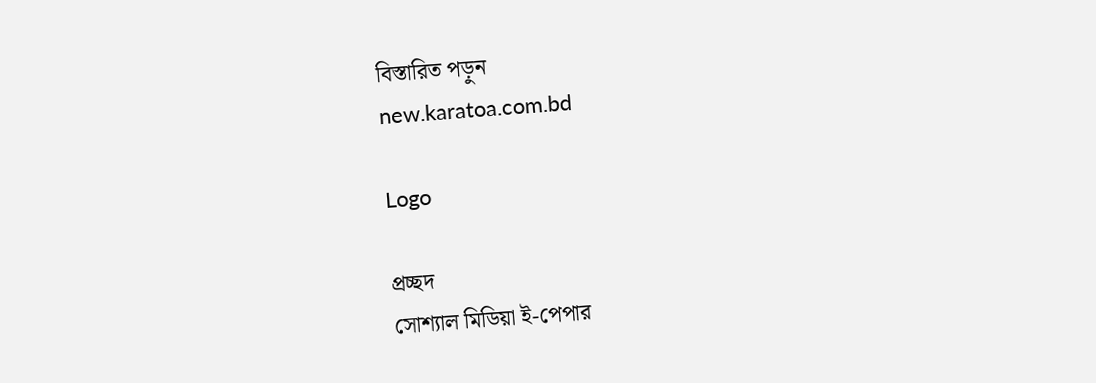বিস্তারিত পড়ুন
new.karatoa.com.bd

Logo

প্রচ্ছদ
সোশ্যাল মিডিয়া ই-পেপার